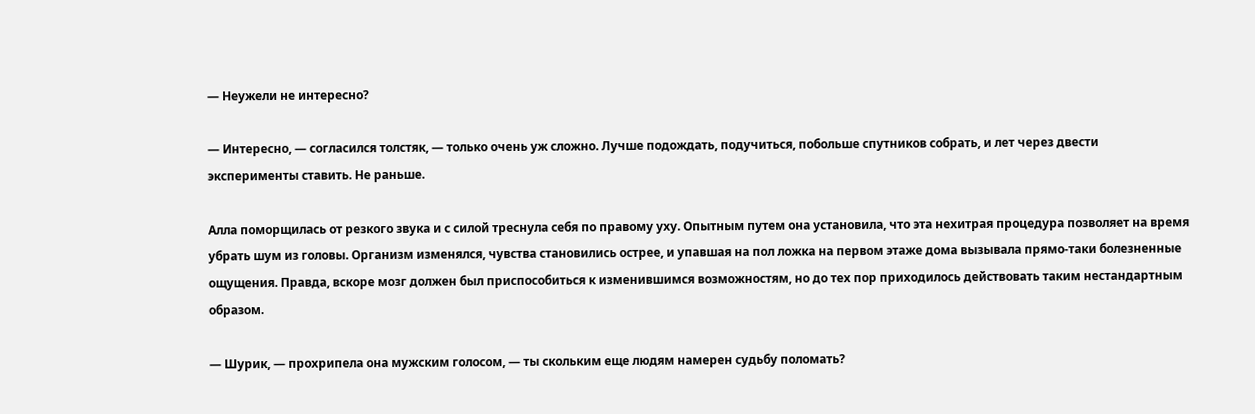— Неужели не интересно?

— Интересно, — согласился толстяк, — только очень уж сложно. Лучше подождать, подучиться, побольше спутников собрать, и лет через двести эксперименты ставить. Не раньше.

Алла поморщилась от резкого звука и с силой треснула себя по правому уху. Опытным путем она установила, что эта нехитрая процедура позволяет на время убрать шум из головы. Организм изменялся, чувства становились острее, и упавшая на пол ложка на первом этаже дома вызывала прямо-таки болезненные ощущения. Правда, вскоре мозг должен был приспособиться к изменившимся возможностям, но до тех пор приходилось действовать таким нестандартным образом.

— Шурик, — прохрипела она мужским голосом, — ты скольким еще людям намерен судьбу поломать?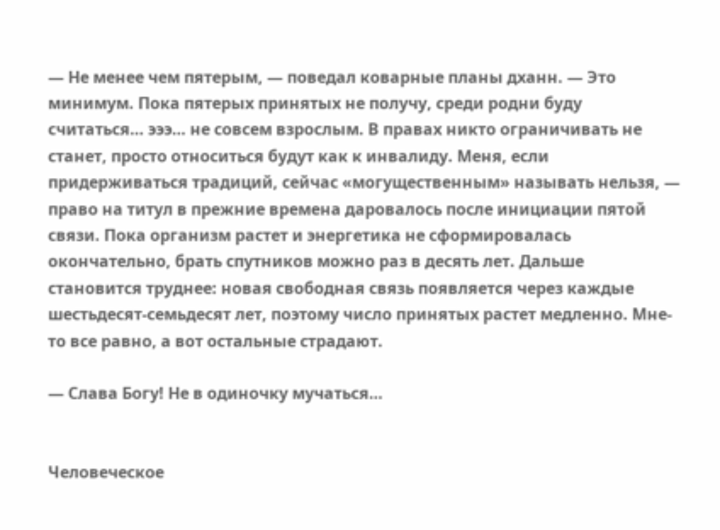— Не менее чем пятерым, — поведал коварные планы дханн. — Это минимум. Пока пятерых принятых не получу, среди родни буду считаться… эээ… не совсем взрослым. В правах никто ограничивать не станет, просто относиться будут как к инвалиду. Меня, если придерживаться традиций, сейчас «могущественным» называть нельзя, — право на титул в прежние времена даровалось после инициации пятой связи. Пока организм растет и энергетика не сформировалась окончательно, брать спутников можно раз в десять лет. Дальше становится труднее: новая свободная связь появляется через каждые шестьдесят-семьдесят лет, поэтому число принятых растет медленно. Мне-то все равно, а вот остальные страдают.

— Слава Богу! Не в одиночку мучаться…


Человеческое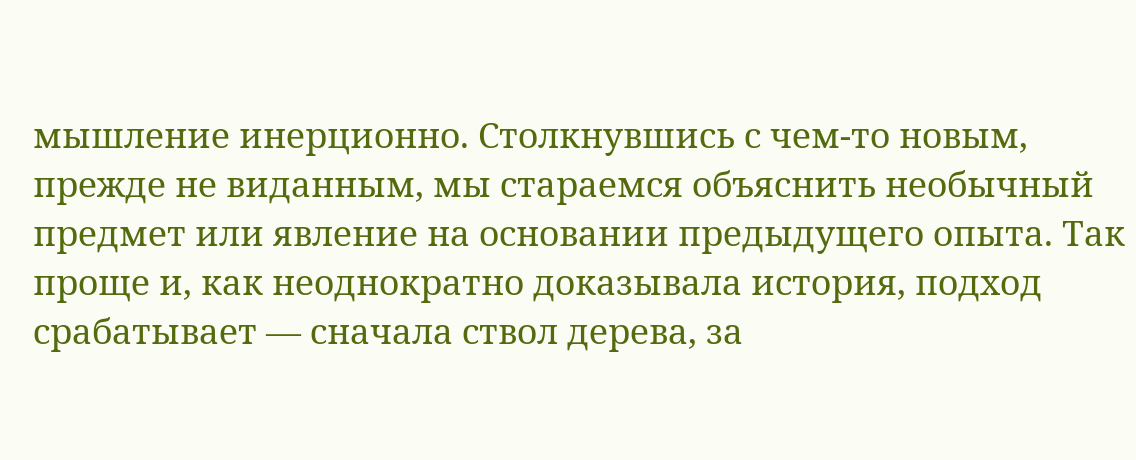мышление инерционно. Столкнувшись с чем-то новым, прежде не виданным, мы стараемся объяснить необычный предмет или явление на основании предыдущего опыта. Так проще и, как неоднократно доказывала история, подход срабатывает — сначала ствол дерева, за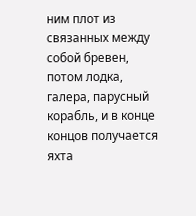ним плот из связанных между собой бревен, потом лодка, галера, парусный корабль, и в конце концов получается яхта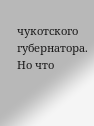чукотского губернатора. Но что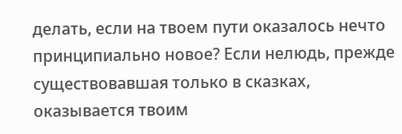делать, если на твоем пути оказалось нечто принципиально новое? Если нелюдь, прежде существовавшая только в сказках, оказывается твоим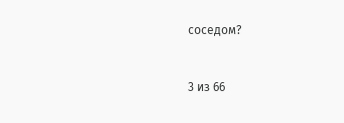соседом?



3 из 66